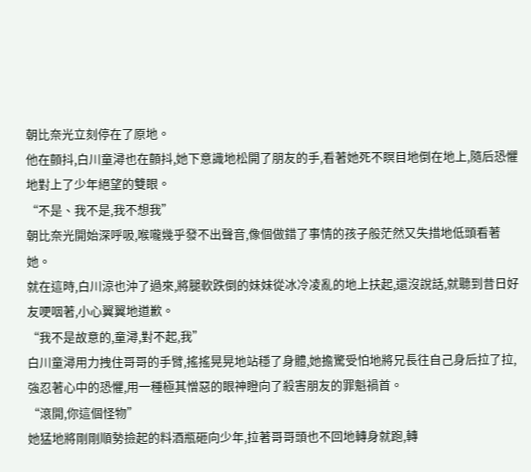朝比奈光立刻停在了原地。
他在顫抖,白川童潯也在顫抖,她下意識地松開了朋友的手,看著她死不瞑目地倒在地上,隨后恐懼地對上了少年絕望的雙眼。
“不是、我不是,我不想我”
朝比奈光開始深呼吸,喉嚨幾乎發不出聲音,像個做錯了事情的孩子般茫然又失措地低頭看著她。
就在這時,白川涼也沖了過來,將腿軟跌倒的妹妹從冰冷凌亂的地上扶起,還沒說話,就聽到昔日好友哽咽著,小心翼翼地道歉。
“我不是故意的,童潯,對不起,我”
白川童潯用力拽住哥哥的手臂,搖搖晃晃地站穩了身體,她擔驚受怕地將兄長往自己身后拉了拉,強忍著心中的恐懼,用一種極其憎惡的眼神瞪向了殺害朋友的罪魁禍首。
“滾開,你這個怪物”
她猛地將剛剛順勢撿起的料酒瓶砸向少年,拉著哥哥頭也不回地轉身就跑,轉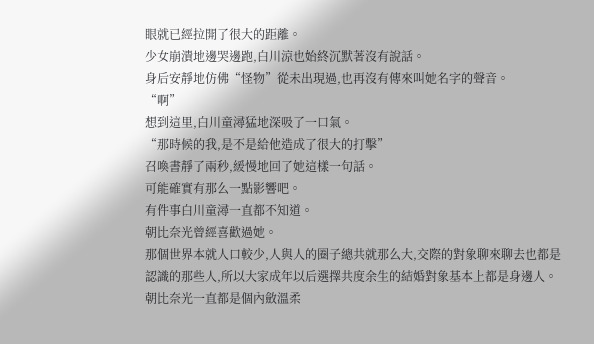眼就已經拉開了很大的距離。
少女崩潰地邊哭邊跑,白川涼也始終沉默著沒有說話。
身后安靜地仿佛“怪物”從未出現過,也再沒有傳來叫她名字的聲音。
“啊”
想到這里,白川童潯猛地深吸了一口氣。
“那時候的我,是不是給他造成了很大的打擊”
召喚書靜了兩秒,緩慢地回了她這樣一句話。
可能確實有那么一點影響吧。
有件事白川童潯一直都不知道。
朝比奈光曾經喜歡過她。
那個世界本就人口較少,人與人的圈子總共就那么大,交際的對象聊來聊去也都是認識的那些人,所以大家成年以后選擇共度余生的結婚對象基本上都是身邊人。
朝比奈光一直都是個內斂溫柔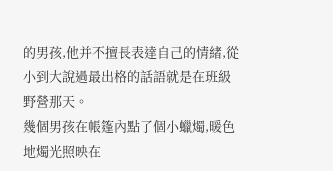的男孩,他并不擅長表達自己的情緒,從小到大說過最出格的話語就是在班級野營那天。
幾個男孩在帳篷內點了個小蠟燭,暖色地燭光照映在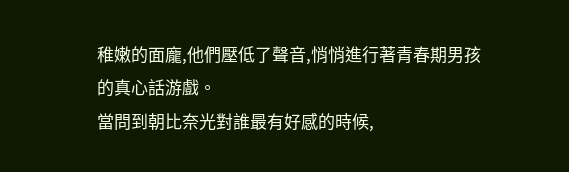稚嫩的面龐,他們壓低了聲音,悄悄進行著青春期男孩的真心話游戲。
當問到朝比奈光對誰最有好感的時候,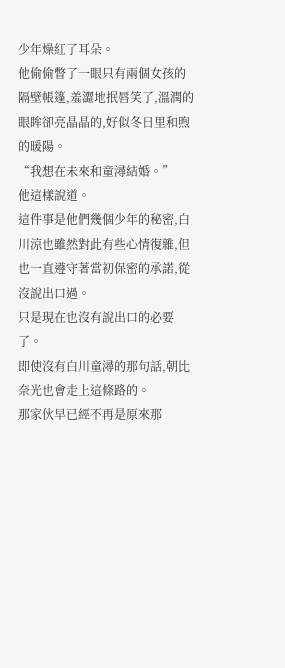少年燥紅了耳朵。
他偷偷瞥了一眼只有兩個女孩的隔壁帳篷,羞澀地抿唇笑了,溫潤的眼眸卻亮晶晶的,好似冬日里和煦的暖陽。
“我想在未來和童潯結婚。”
他這樣說道。
這件事是他們幾個少年的秘密,白川涼也雖然對此有些心情復雜,但也一直遵守著當初保密的承諾,從沒說出口過。
只是現在也沒有說出口的必要了。
即使沒有白川童潯的那句話,朝比奈光也會走上這條路的。
那家伙早已經不再是原來那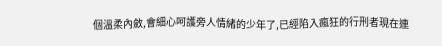個溫柔內斂,會細心呵護旁人情緒的少年了,已經陷入瘋狂的行刑者現在連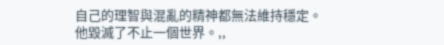自己的理智與混亂的精神都無法維持穩定。
他毀滅了不止一個世界。,,